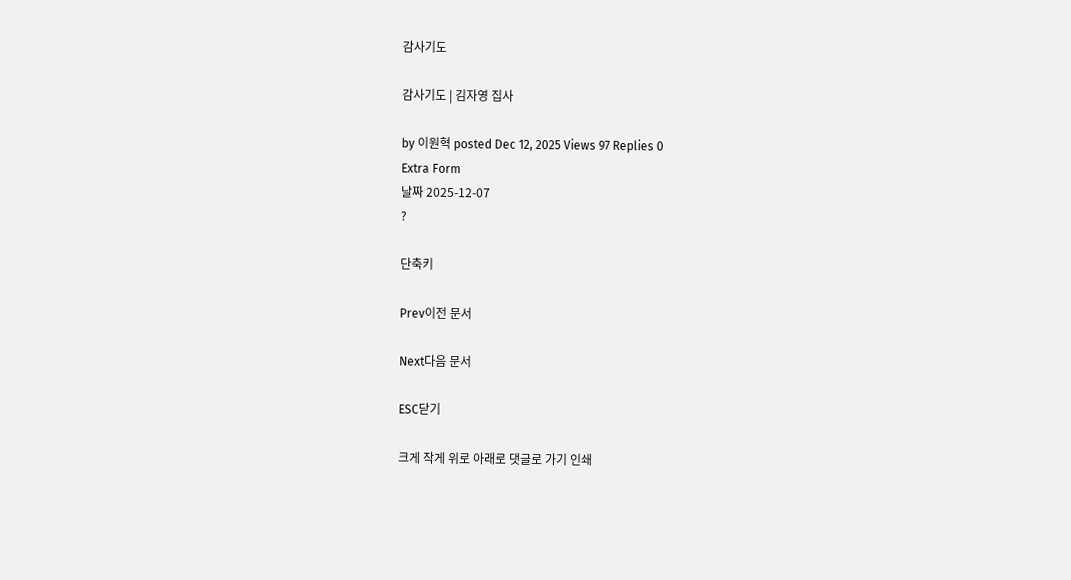감사기도

감사기도 | 김자영 집사

by 이원혁 posted Dec 12, 2025 Views 97 Replies 0
Extra Form
날짜 2025-12-07
?

단축키

Prev이전 문서

Next다음 문서

ESC닫기

크게 작게 위로 아래로 댓글로 가기 인쇄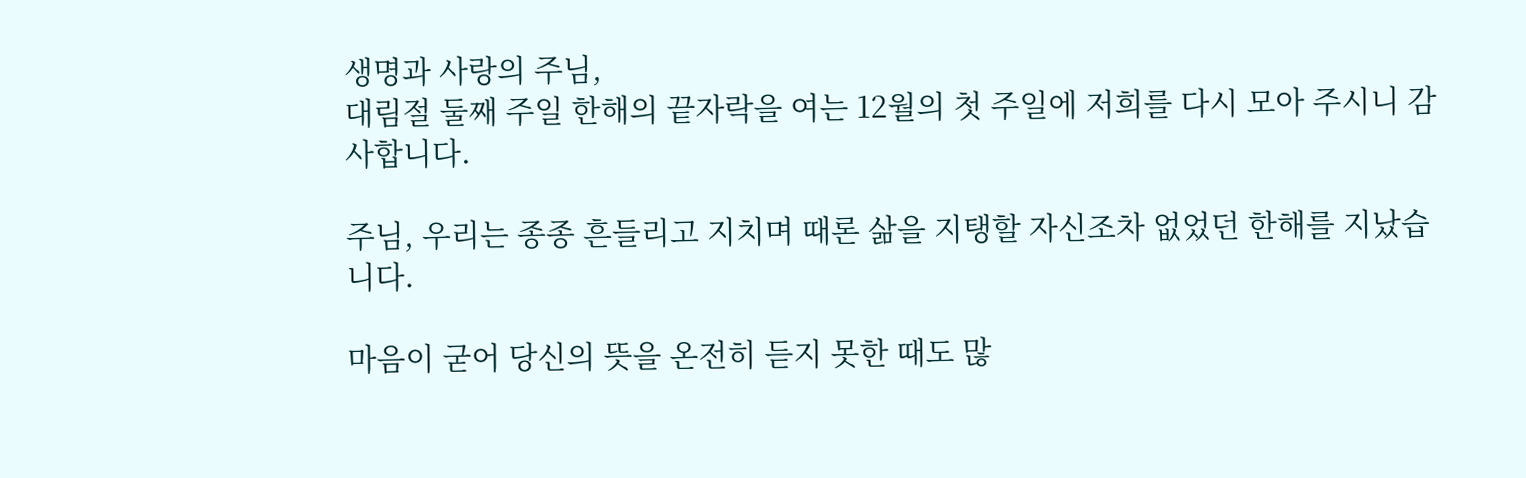생명과 사랑의 주님,
대림절 둘째 주일 한해의 끝자락을 여는 12월의 첫 주일에 저희를 다시 모아 주시니 감사합니다.

주님, 우리는 종종 흔들리고 지치며 때론 삶을 지탱할 자신조차 없었던 한해를 지났습니다.

마음이 굳어 당신의 뜻을 온전히 듣지 못한 때도 많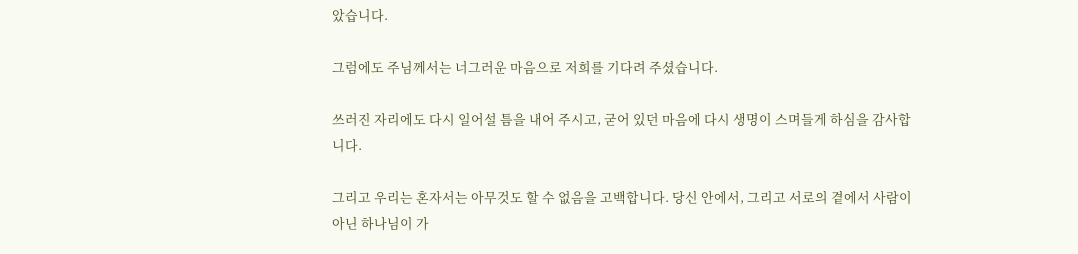았습니다.

그럼에도 주님께서는 너그러운 마음으로 저희를 기다려 주셨습니다.

쓰러진 자리에도 다시 일어설 틈을 내어 주시고, 굳어 있던 마음에 다시 생명이 스며들게 하심을 감사합니다.

그리고 우리는 혼자서는 아무것도 할 수 없음을 고백합니다. 당신 안에서, 그리고 서로의 곁에서 사람이 아닌 하나님이 가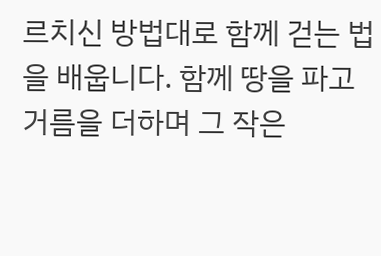르치신 방법대로 함께 걷는 법을 배웁니다. 함께 땅을 파고 거름을 더하며 그 작은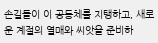손길들이 이 공동체를 지탱하고, 새로운 계절의 열매와 씨앗을 준비하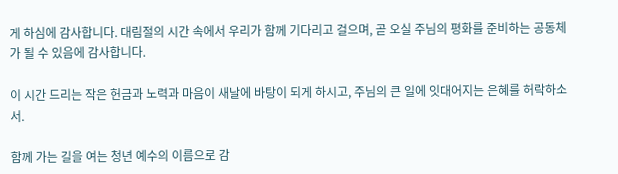게 하심에 감사합니다. 대림절의 시간 속에서 우리가 함께 기다리고 걸으며, 곧 오실 주님의 평화를 준비하는 공동체가 될 수 있음에 감사합니다.

이 시간 드리는 작은 헌금과 노력과 마음이 새날에 바탕이 되게 하시고, 주님의 큰 일에 잇대어지는 은혜를 허락하소서.

함께 가는 길을 여는 청년 예수의 이름으로 감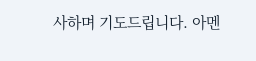사하며 기도드립니다. 아멘